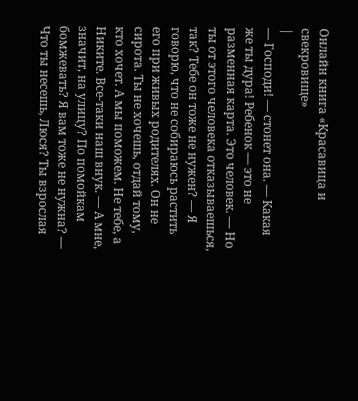Онлайн книга «Красавица и свекровище»
|
— Господи! — стонет она. — Какая же ты дура! Ребенок — это не разменная карта. Это человек. — Но ты от этого человека отказываешься, так? Тебе он тоже не нужен? — Я говорю, что не собираюсь растить его при живых родителях. Он не сирота. Ты не хочешь, отдай тому, кто хочет. А мы поможем. Не тебе, а Никите. Все-таки наш внук. — А мне, значит, на улицу? По помойкам бомжевать? Я вам тоже не нужна? — Что ты несешь, Люся? Ты взрослая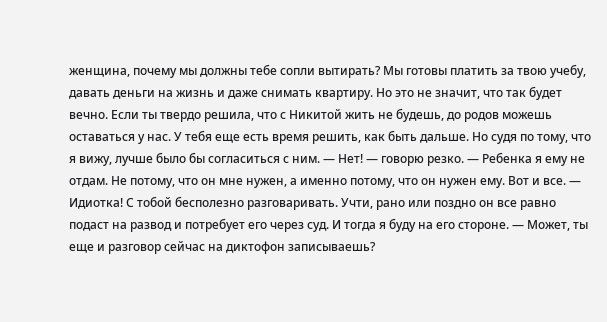женщина, почему мы должны тебе сопли вытирать? Мы готовы платить за твою учебу, давать деньги на жизнь и даже снимать квартиру. Но это не значит, что так будет вечно. Если ты твердо решила, что с Никитой жить не будешь, до родов можешь оставаться у нас. У тебя еще есть время решить, как быть дальше. Но судя по тому, что я вижу, лучше было бы согласиться с ним. — Нет! — говорю резко. — Ребенка я ему не отдам. Не потому, что он мне нужен, а именно потому, что он нужен ему. Вот и все. — Идиотка! С тобой бесполезно разговаривать. Учти, рано или поздно он все равно подаст на развод и потребует его через суд. И тогда я буду на его стороне. — Может, ты еще и разговор сейчас на диктофон записываешь?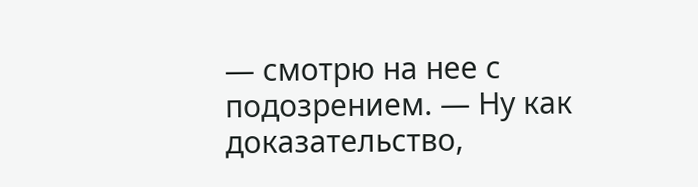— смотрю на нее с подозрением. — Ну как доказательство,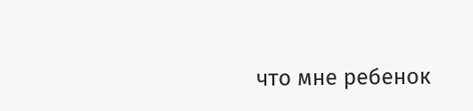что мне ребенок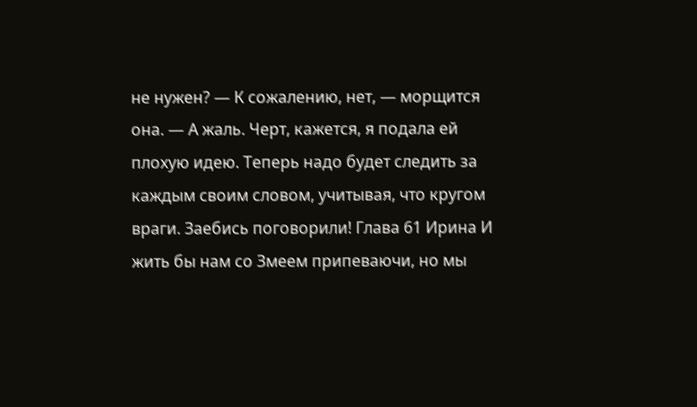не нужен? — К сожалению, нет, — морщится она. — А жаль. Черт, кажется, я подала ей плохую идею. Теперь надо будет следить за каждым своим словом, учитывая, что кругом враги. Заебись поговорили! Глава 61 Ирина И жить бы нам со Змеем припеваючи, но мы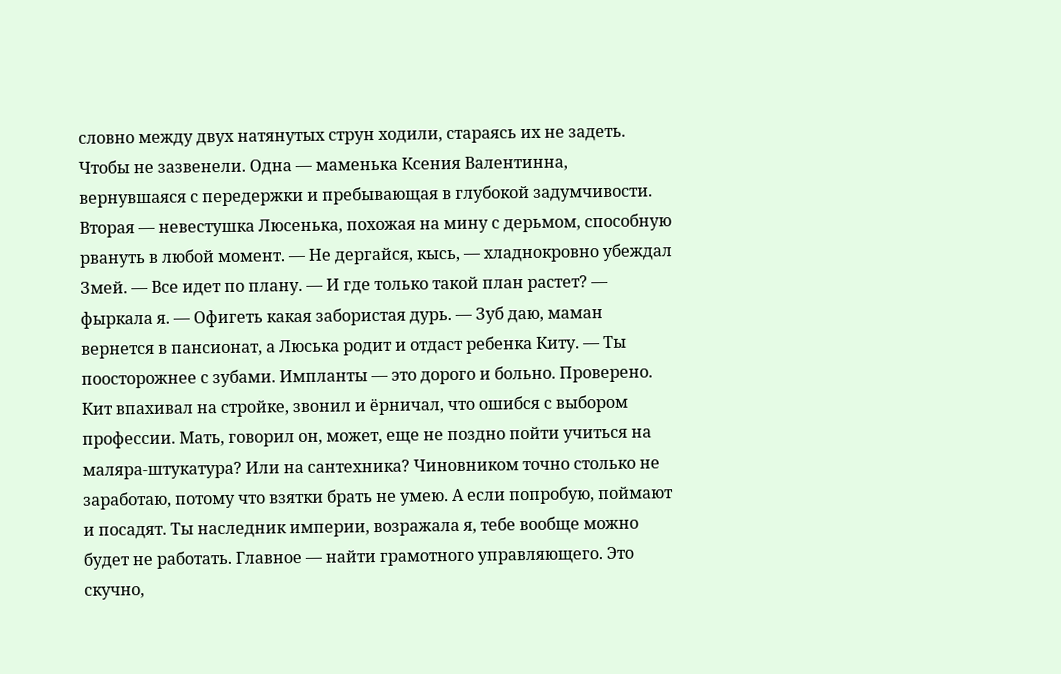словно между двух натянутых струн ходили, стараясь их не задеть. Чтобы не зазвенели. Одна — маменька Ксения Валентинна, вернувшаяся с передержки и пребывающая в глубокой задумчивости. Вторая — невестушка Люсенька, похожая на мину с дерьмом, способную рвануть в любой момент. — Не дергайся, кысь, — хладнокровно убеждал Змей. — Все идет по плану. — И где только такой план растет? — фыркала я. — Офигеть какая забористая дурь. — Зуб даю, маман вернется в пансионат, а Люська родит и отдаст ребенка Киту. — Ты поосторожнее с зубами. Импланты — это дорого и больно. Проверено. Кит впахивал на стройке, звонил и ёрничал, что ошибся с выбором профессии. Мать, говорил он, может, еще не поздно пойти учиться на маляра-штукатура? Или на сантехника? Чиновником точно столько не заработаю, потому что взятки брать не умею. А если попробую, поймают и посадят. Ты наследник империи, возражала я, тебе вообще можно будет не работать. Главное — найти грамотного управляющего. Это скучно,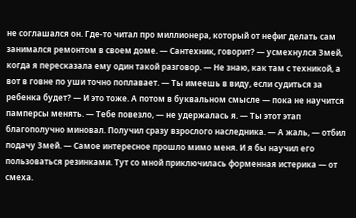не соглашался он. Где-то читал про миллионера, который от нефиг делать сам занимался ремонтом в своем доме. — Сантехник, говорит? — усмехнулся Змей, когда я пересказала ему один такой разговор. — Не знаю, как там с техникой, а вот в говне по уши точно поплавает. — Ты имеешь в виду, если судиться за ребенка будет? — И это тоже. А потом в буквальном смысле — пока не научится памперсы менять. — Тебе повезло, — не удержалась я. — Ты этот этап благополучно миновал. Получил сразу взрослого наследника. — А жаль, — отбил подачу Змей. — Самое интересное прошло мимо меня. И я бы научил его пользоваться резинками. Тут со мной приключилась форменная истерика — от смеха.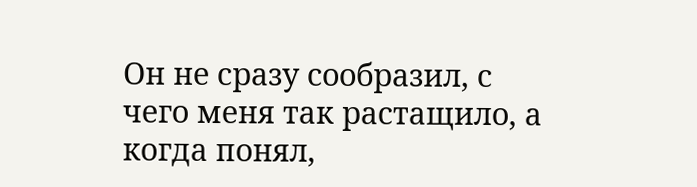Он не сразу сообразил, с чего меня так растащило, а когда понял,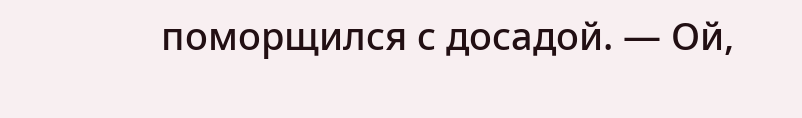поморщился с досадой. — Ой,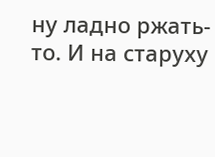ну ладно ржать-то. И на старуху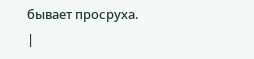бывает просруха. |